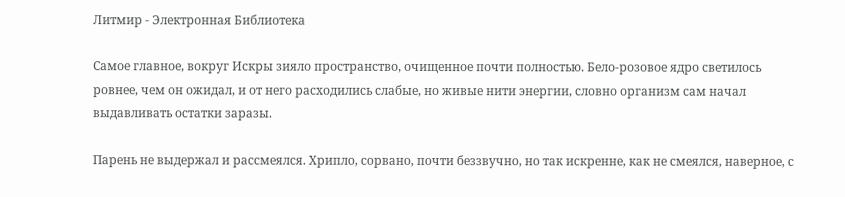Литмир - Электронная Библиотека

Самое главное, вокруг Искры зияло пространство, очищенное почти полностью. Бело-розовое ядро светилось ровнее, чем он ожидал, и от него расходились слабые, но живые нити энергии, словно организм сам начал выдавливать остатки заразы.

Парень не выдержал и рассмеялся. Хрипло, сорвано, почти беззвучно, но так искренне, как не смеялся, наверное, с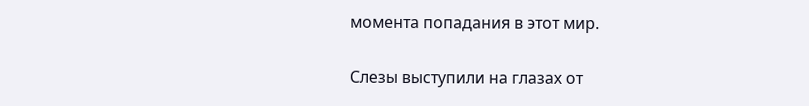момента попадания в этот мир.

Слезы выступили на глазах от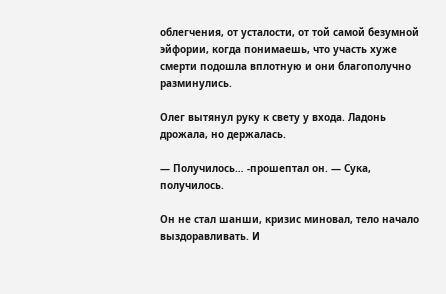облегчения, от усталости, от той самой безумной эйфории, когда понимаешь, что участь хуже смерти подошла вплотную и они благополучно разминулись.

Олег вытянул руку к свету у входа. Ладонь дрожала, но держалась.

— Получилось… -прошептал он. — Сука, получилось.

Он не стал шанши, кризис миновал, тело начало выздоравливать. И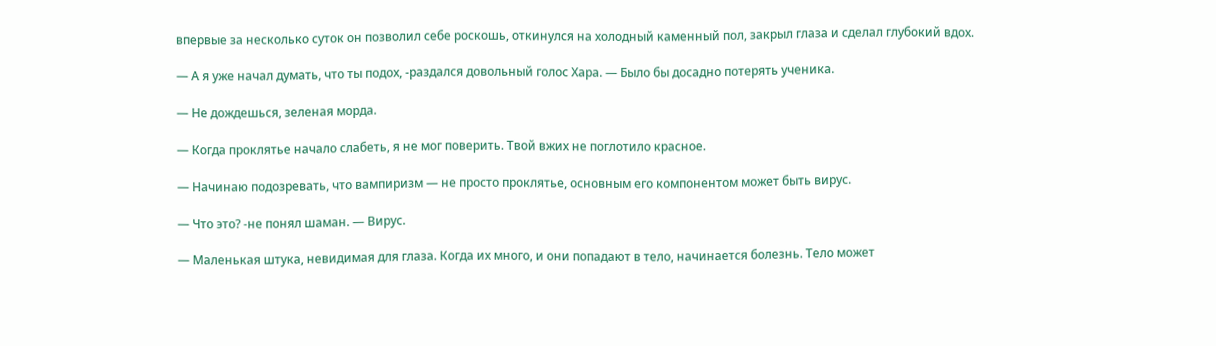впервые за несколько суток он позволил себе роскошь, откинулся на холодный каменный пол, закрыл глаза и сделал глубокий вдох.

— А я уже начал думать, что ты подох, -раздался довольный голос Хара. — Было бы досадно потерять ученика.

— Не дождешься, зеленая морда.

— Когда проклятье начало слабеть, я не мог поверить. Твой вжих не поглотило красное.

— Начинаю подозревать, что вампиризм — не просто проклятье, основным его компонентом может быть вирус.

— Что это? -не понял шаман. — Вирус.

— Маленькая штука, невидимая для глаза. Когда их много, и они попадают в тело, начинается болезнь. Тело может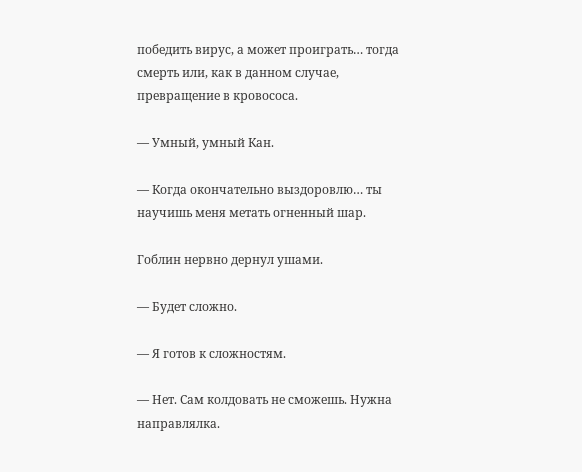победить вирус, а может проиграть… тогда смерть или, как в данном случае, превращение в кровососа.

— Умный, умный Кан.

— Когда окончательно выздоровлю… ты научишь меня метать огненный шар.

Гоблин нервно дернул ушами.

— Будет сложно.

— Я готов к сложностям.

— Нет. Сам колдовать не сможешь. Нужна направлялка.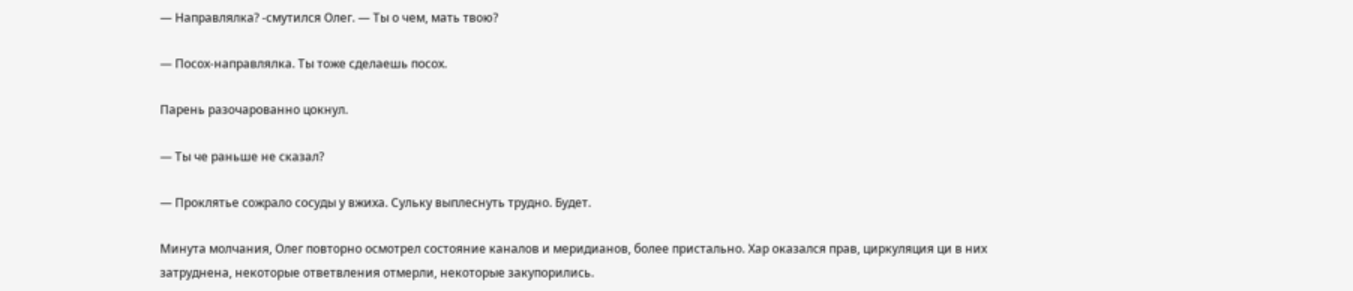— Направлялка? -смутился Олег. — Ты о чем, мать твою?

— Посох-направлялка. Ты тоже сделаешь посох.

Парень разочарованно цокнул.

— Ты че раньше не сказал?

— Проклятье сожрало сосуды у вжиха. Сульку выплеснуть трудно. Будет.

Минута молчания, Олег повторно осмотрел состояние каналов и меридианов, более пристально. Хар оказался прав, циркуляция ци в них затруднена, некоторые ответвления отмерли, некоторые закупорились.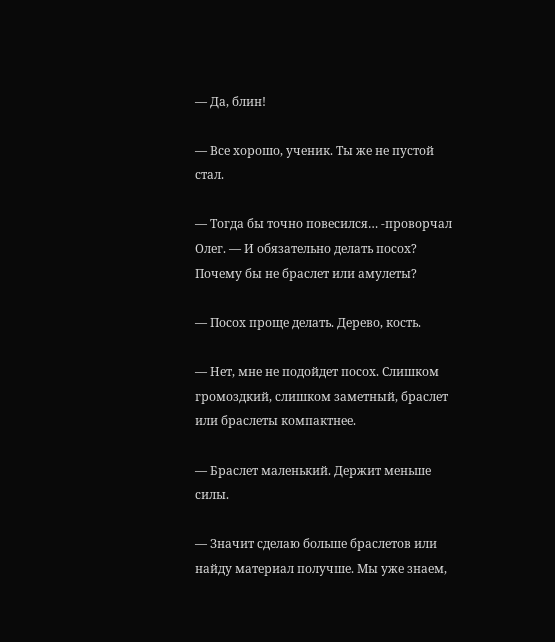— Да, блин!

— Все хорошо, ученик. Ты же не пустой стал.

— Тогда бы точно повесился… -проворчал Олег. — И обязательно делать посох? Почему бы не браслет или амулеты?

— Посох проще делать. Дерево, кость.

— Нет, мне не подойдет посох. Слишком громоздкий, слишком заметный, браслет или браслеты компактнее.

— Браслет маленький. Держит меньше силы.

— Значит сделаю больше браслетов или найду материал получше. Мы уже знаем,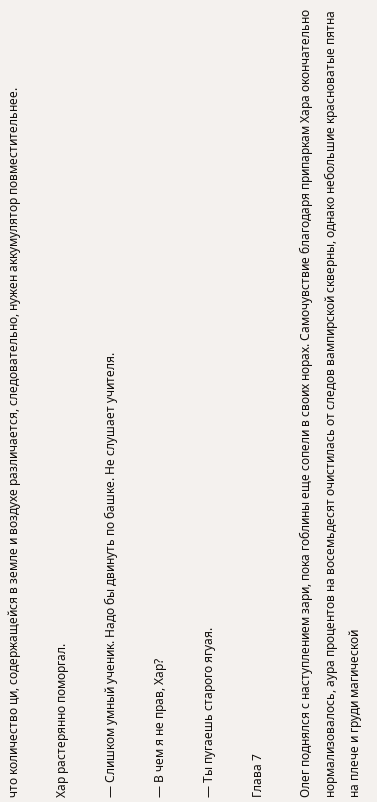что количество ци, содержащейся в земле и воздухе различается, следовательно, нужен аккумулятор повместительнее.

Хар растерянно поморгал.

— Слишком умный ученик. Надо бы двинуть по башке. Не слушает учителя.

— В чем я не прав, Хар?

— Ты пугаешь старого ягуая.

Глава 7

Олег поднялся с наступлением зари, пока гоблины еще сопели в своих норах. Самочувствие благодаря припаркам Хара окончательно нормализовалось, аура процентов на восемьдесят очистилась от следов вампирской скверны, однако небольшие красноватые пятна на плече и груди магической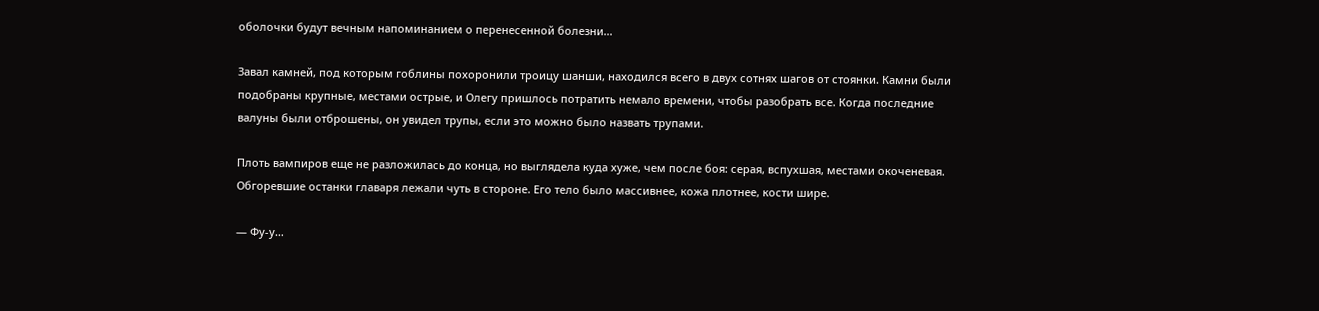оболочки будут вечным напоминанием о перенесенной болезни…

Завал камней, под которым гоблины похоронили троицу шанши, находился всего в двух сотнях шагов от стоянки. Камни были подобраны крупные, местами острые, и Олегу пришлось потратить немало времени, чтобы разобрать все. Когда последние валуны были отброшены, он увидел трупы, если это можно было назвать трупами.

Плоть вампиров еще не разложилась до конца, но выглядела куда хуже, чем после боя: серая, вспухшая, местами окоченевая. Обгоревшие останки главаря лежали чуть в стороне. Его тело было массивнее, кожа плотнее, кости шире.

— Фу-у…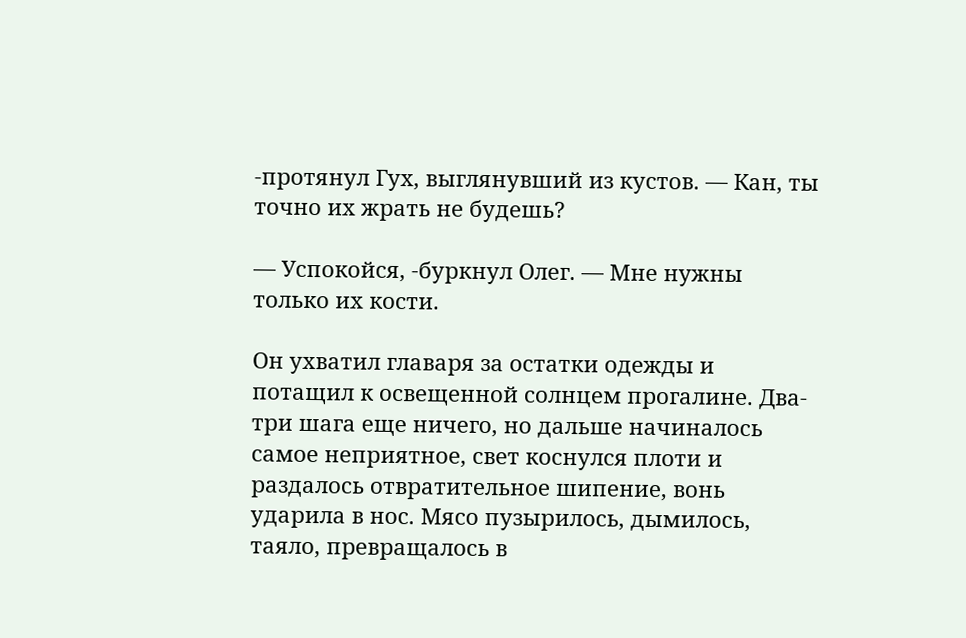-протянул Гух, выглянувший из кустов. — Кан, ты точно их жрать не будешь?

— Успокойся, -буркнул Олег. — Мне нужны только их кости.

Он ухватил главаря за остатки одежды и потащил к освещенной солнцем прогалине. Два-три шага еще ничего, но дальше начиналось самое неприятное, свет коснулся плоти и раздалось отвратительное шипение, вонь ударила в нос. Мясо пузырилось, дымилось, таяло, превращалось в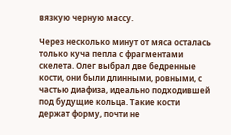вязкую черную массу.

Через несколько минут от мяса осталась только куча пепла с фрагментами скелета. Олег выбрал две бедренные кости, они были длинными, ровными, с частью диафиза, идеально подходившей под будущие кольца. Такие кости держат форму, почти не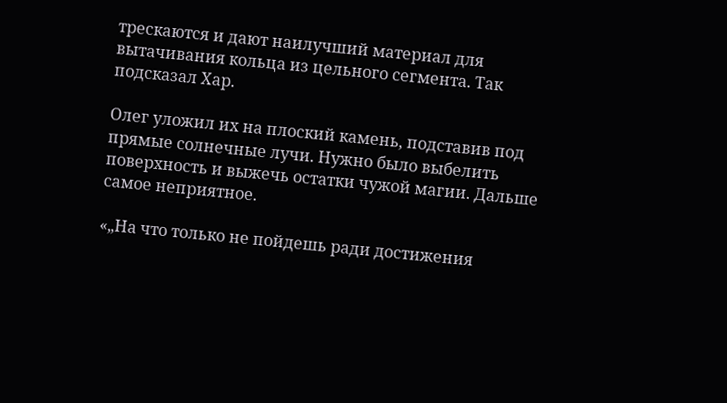трескаются и дают наилучший материал для вытачивания кольца из цельного сегмента. Так подсказал Хар.

Олег уложил их на плоский камень, подставив под прямые солнечные лучи. Нужно было выбелить поверхность и выжечь остатки чужой магии. Дальше самое неприятное.

«„На что только не пойдешь ради достижения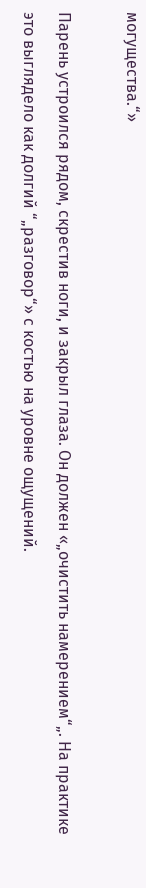могущества.“»

Парень устроился рядом, скрестив ноги, и закрыл глаза. Он должен «„очистить намерением“„. На практике это выглядело как долгий “„разговор“» с костью на уровне ощущений.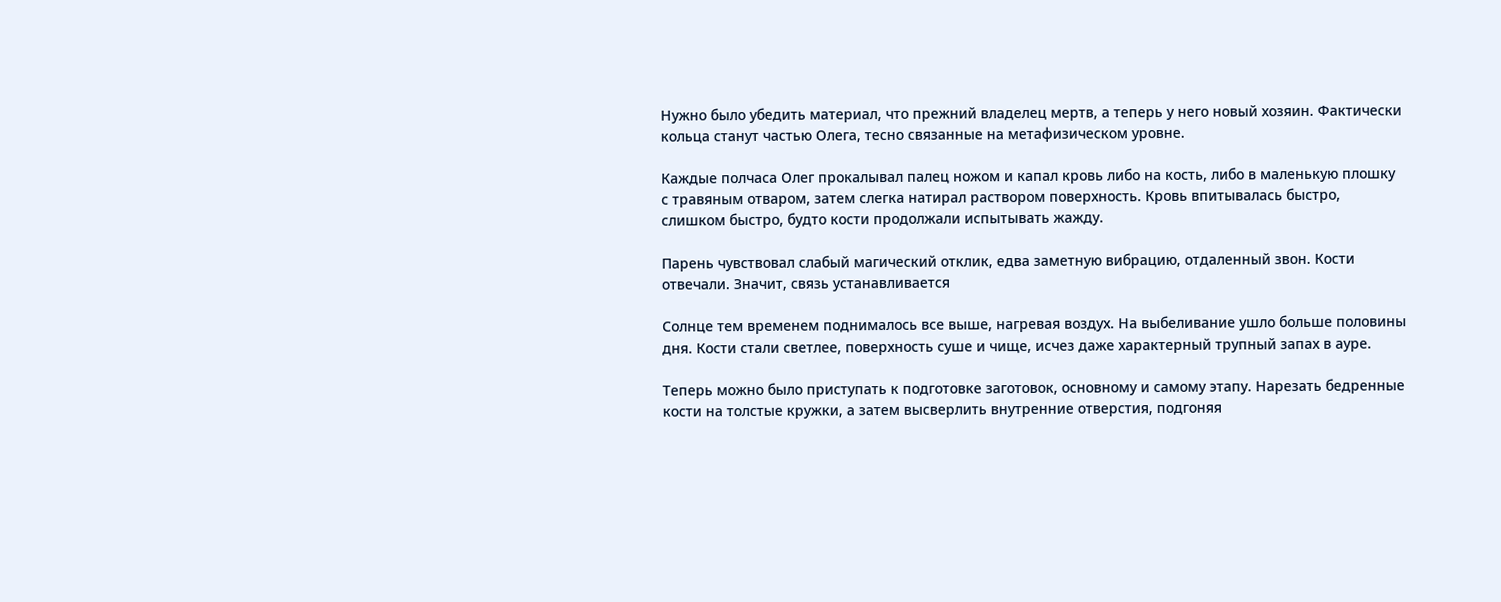Нужно было убедить материал, что прежний владелец мертв, а теперь у него новый хозяин. Фактически кольца станут частью Олега, тесно связанные на метафизическом уровне.

Каждые полчаса Олег прокалывал палец ножом и капал кровь либо на кость, либо в маленькую плошку с травяным отваром, затем слегка натирал раствором поверхность. Кровь впитывалась быстро, слишком быстро, будто кости продолжали испытывать жажду.

Парень чувствовал слабый магический отклик, едва заметную вибрацию, отдаленный звон. Кости отвечали. Значит, связь устанавливается

Солнце тем временем поднималось все выше, нагревая воздух. На выбеливание ушло больше половины дня. Кости стали светлее, поверхность суше и чище, исчез даже характерный трупный запах в ауре.

Теперь можно было приступать к подготовке заготовок, основному и самому этапу. Нарезать бедренные кости на толстые кружки, а затем высверлить внутренние отверстия, подгоняя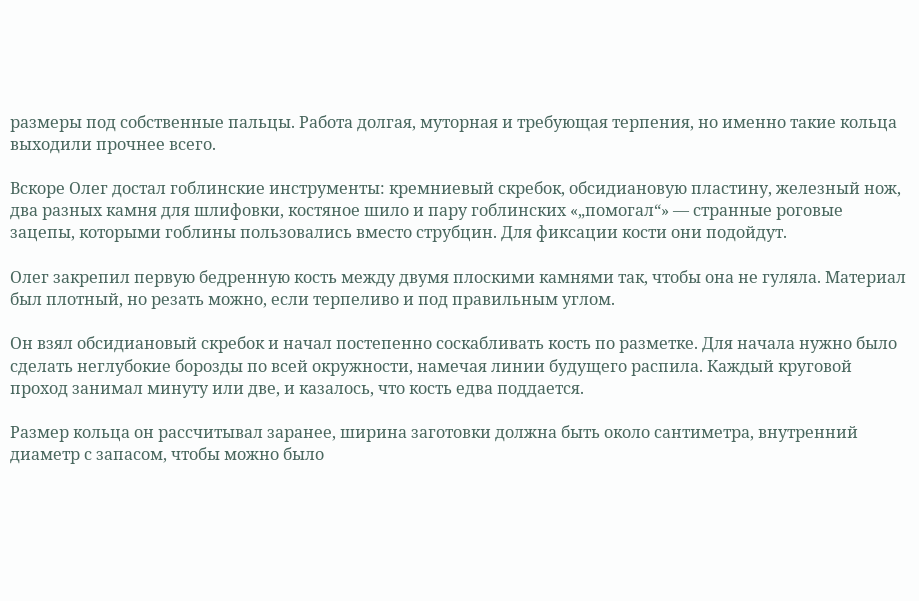размеры под собственные пальцы. Работа долгая, муторная и требующая терпения, но именно такие кольца выходили прочнее всего.

Вскоре Олег достал гоблинские инструменты: кремниевый скребок, обсидиановую пластину, железный нож, два разных камня для шлифовки, костяное шило и пару гоблинских «„помогал“» — странные роговые зацепы, которыми гоблины пользовались вместо струбцин. Для фиксации кости они подойдут.

Олег закрепил первую бедренную кость между двумя плоскими камнями так, чтобы она не гуляла. Материал был плотный, но резать можно, если терпеливо и под правильным углом.

Он взял обсидиановый скребок и начал постепенно соскабливать кость по разметке. Для начала нужно было сделать неглубокие борозды по всей окружности, намечая линии будущего распила. Каждый круговой проход занимал минуту или две, и казалось, что кость едва поддается.

Размер кольца он рассчитывал заранее, ширина заготовки должна быть около сантиметра, внутренний диаметр с запасом, чтобы можно было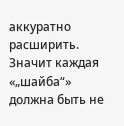аккуратно расширить. Значит каждая «„шайба“» должна быть не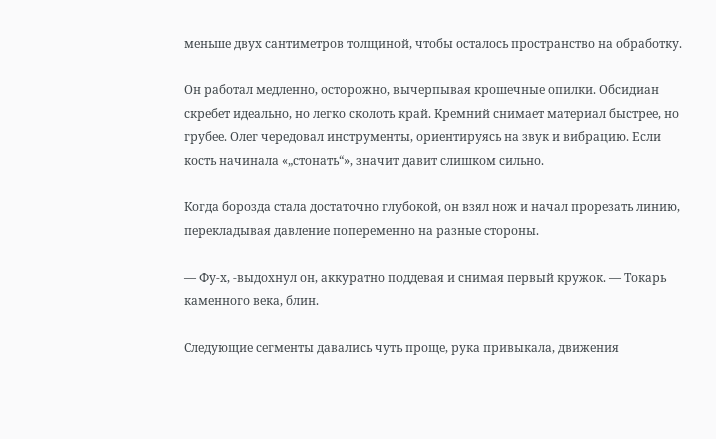меньше двух сантиметров толщиной, чтобы осталось пространство на обработку.

Он работал медленно, осторожно, вычерпывая крошечные опилки. Обсидиан скребет идеально, но легко сколоть край. Кремний снимает материал быстрее, но грубее. Олег чередовал инструменты, ориентируясь на звук и вибрацию. Если кость начинала «„стонать“», значит давит слишком сильно.

Когда борозда стала достаточно глубокой, он взял нож и начал прорезать линию, перекладывая давление попеременно на разные стороны.

— Фу-х, -выдохнул он, аккуратно поддевая и снимая первый кружок. — Токарь каменного века, блин.

Следующие сегменты давались чуть проще, рука привыкала, движения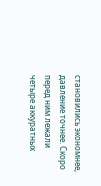становились экономнее, давление точнее. Скоро перед ним лежали четыре аккуратных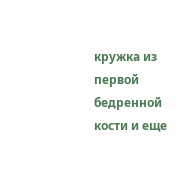кружка из первой бедренной кости и еще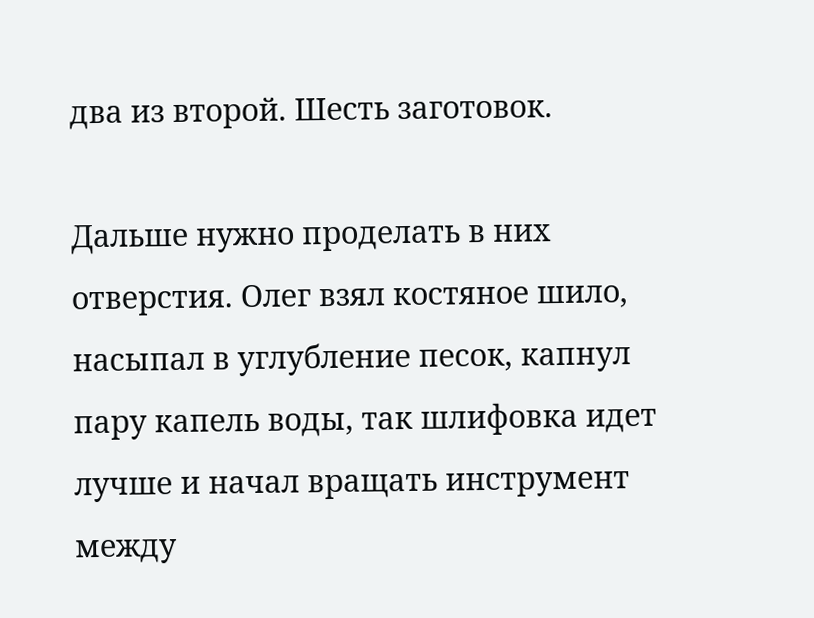два из второй. Шесть заготовок.

Дальше нужно проделать в них отверстия. Олег взял костяное шило, насыпал в углубление песок, капнул пару капель воды, так шлифовка идет лучше и начал вращать инструмент между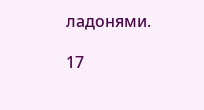ладонями.

17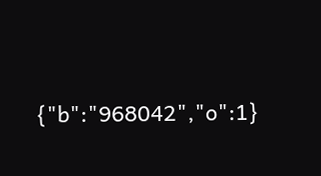{"b":"968042","o":1}